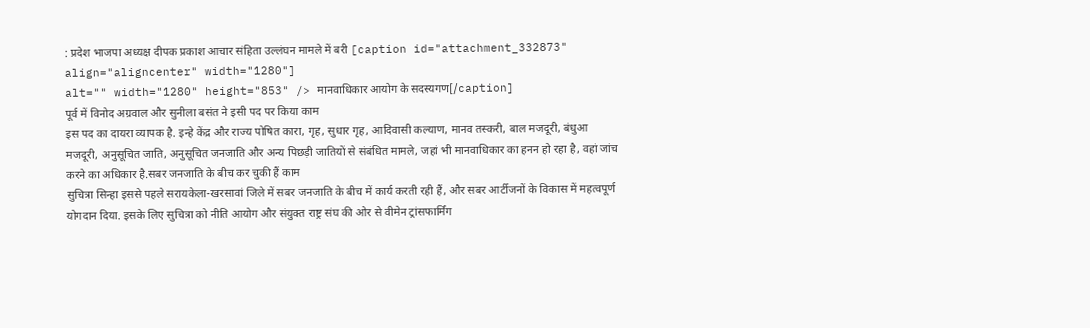: प्रदेश भाजपा अध्यक्ष दीपक प्रकाश आचार संहिता उल्लंघन मामले में बरी [caption id="attachment_332873" align="aligncenter" width="1280"]
alt="" width="1280" height="853" /> मानवाधिकार आयोग के सदस्यगण[/caption]
पूर्व में विनोद अग्रवाल और सुनीला बसंत ने इसी पद पर किया काम
इस पद का दायरा व्यापक है. इन्हे केंद्र और राज्य पोषित कारा, गृह, सुधार गृह, आदिवासी कल्याण, मानव तस्करी, बाल मजदूरी, बंधुआ मजदूरी, अनुसूचित जाति, अनुसूचित जनजाति और अन्य पिछड़ी जातियों से संबंधित मामले, जहां भी मानवाधिकार का हनन हो रहा है, वहां जांच करने का अधिकार है.सबर जनजाति के बीच कर चुकी हैं काम
सुचित्रा सिन्हा इससे पहले सरायकेला-खरसावां जिले में सबर जनजाति के बीच में कार्य करती रही हैं, और सबर आर्टीजनों के विकास में महत्वपूर्ण योगदान दिया. इसके लिए सुचित्रा को नीति आयोग और संयुक्त राष्ट्र संघ की ओर से वीमेन ट्रांसफार्मिंग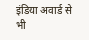इंडिया अवार्ड से भी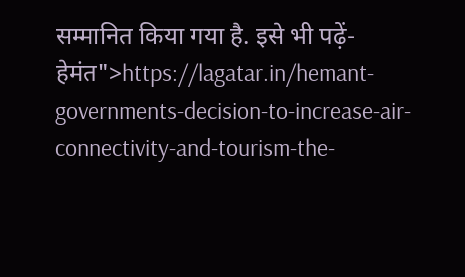सम्मानित किया गया है. इसे भी पढ़ें- हेमंत">https://lagatar.in/hemant-governments-decision-to-increase-air-connectivity-and-tourism-the-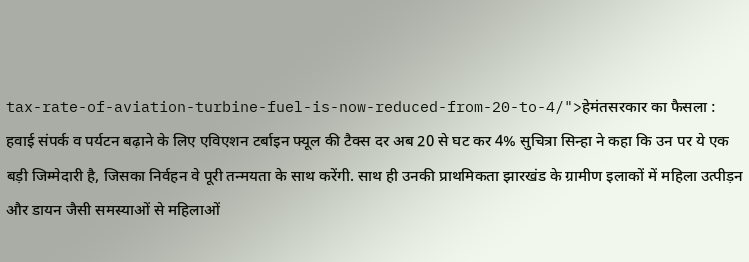tax-rate-of-aviation-turbine-fuel-is-now-reduced-from-20-to-4/">हेमंतसरकार का फैसला : हवाई संपर्क व पर्यटन बढ़ाने के लिए एविएशन टर्बाइन फ्यूल की टैक्स दर अब 20 से घट कर 4% सुचित्रा सिन्हा ने कहा कि उन पर ये एक बड़ी जिम्मेदारी है, जिसका निर्वहन वे पूरी तन्मयता के साथ करेंगी. साथ ही उनकी प्राथमिकता झारखंड के ग्रामीण इलाकों में महिला उत्पीड़न और डायन जैसी समस्याओं से महिलाओं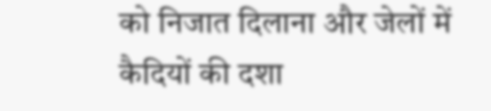को निजात दिलाना और जेलों में कैदियों की दशा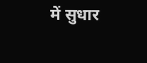में सुधार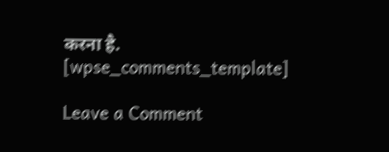करना है. [wpse_comments_template]

Leave a Comment